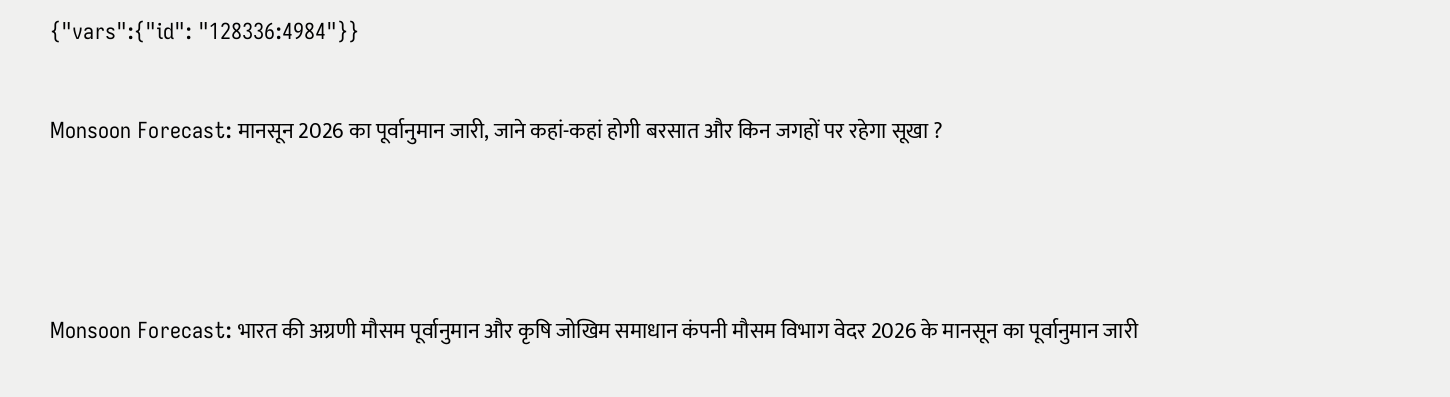{"vars":{"id": "128336:4984"}}

Monsoon Forecast: मानसून 2026 का पूर्वानुमान जारी, जाने कहां-कहां होगी बरसात और किन जगहों पर रहेगा सूखा ?



Monsoon Forecast: भारत की अग्रणी मौसम पूर्वानुमान और कृषि जोखिम समाधान कंपनी मौसम विभाग वेदर 2026 के मानसून का पूर्वानुमान जारी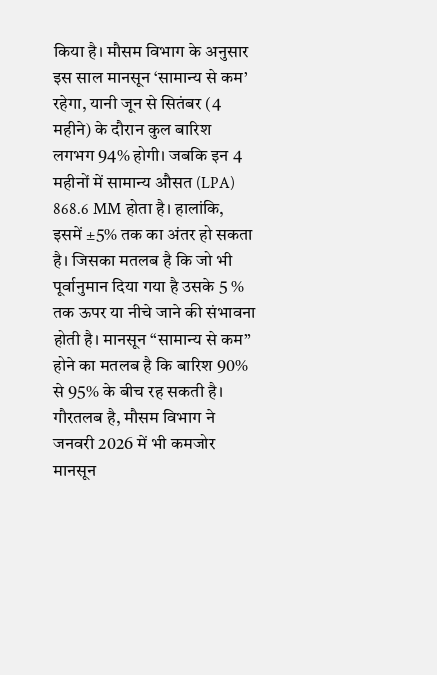किया है। मौसम विभाग के अनुसार इस साल मानसून ‘सामान्य से कम’ रहेगा, यानी जून से सितंबर (4 महीने) के दौरान कुल बारिश लगभग 94% होगी। जबकि इन 4 महीनों में सामान्य औसत (LPA) 868.6 MM होता है। हालांकि, इसमें ±5% तक का अंतर हो सकता है। जिसका मतलब है कि जो भी पूर्वानुमान दिया गया है उसके 5 % तक ऊपर या नीचे जाने की संभावना होती है। मानसून “सामान्य से कम” होने का मतलब है कि बारिश 90% से 95% के बीच रह सकती है। गौरतलब है, मौसम विभाग ने जनवरी 2026 में भी कमजोर मानसून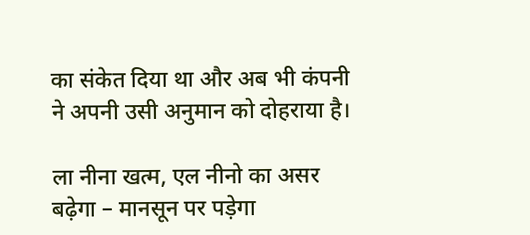का संकेत दिया था और अब भी कंपनी ने अपनी उसी अनुमान को दोहराया है।

ला नीना खत्म, एल नीनो का असर बढ़ेगा – मानसून पर पड़ेगा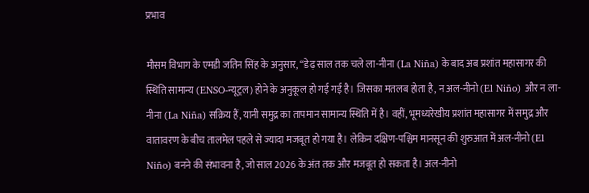प्रभाव

मौसम विभाग के एमडी जतिन सिंह के अनुसार, “डेढ़ साल तक चले ला-नीना (La Niña) के बाद अब प्रशांत महासागर की स्थिति सामान्य (ENSO-न्यूट्रल) होने के अनुकूल हो गई गई है। जिसका मतलब होता है, न अल-नीनो (El Niño) और न ला-नीना (La Niña) सक्रिय हैं, यानी समुद्र का तापमान सामान्य स्थिति में है। वहीं, भूमध्यरेखीय प्रशांत महासागर में समुद्र और वातावरण के बीच तालमेल पहले से ज्यादा मजबूत हो गया है। लेकिन दक्षिण-पश्चिम मानसून की शुरुआत में अल-नीनो (El Niño) बनने की संभावना है, जो साल 2026 के अंत तक और मजबूत हो सकता है। अल-नीनो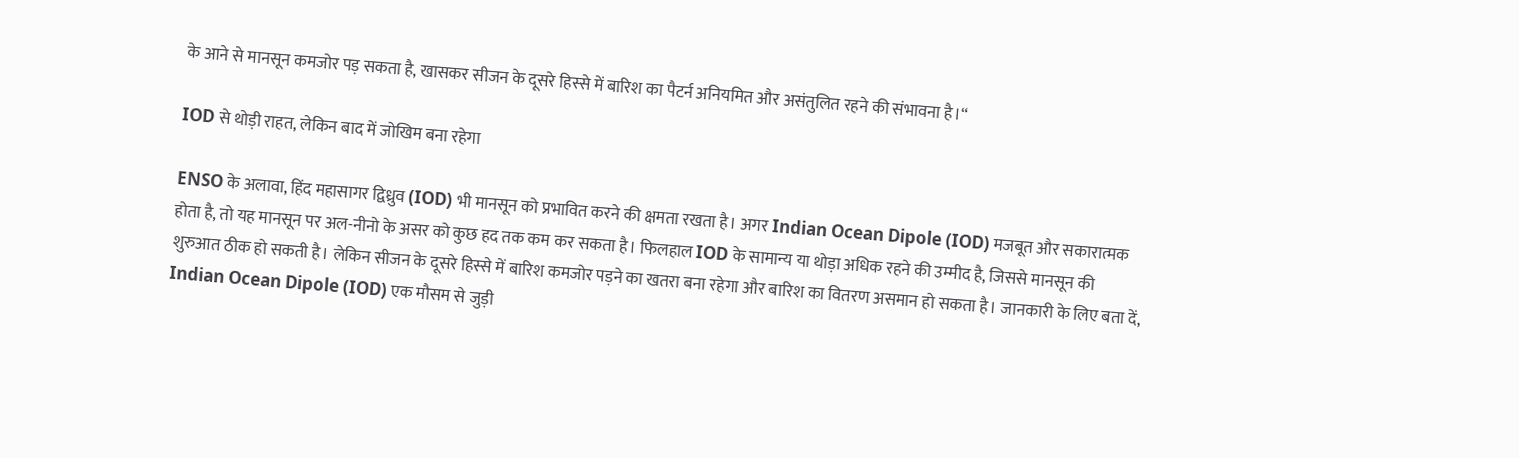के आने से मानसून कमजोर पड़ सकता है, खासकर सीजन के दूसरे हिस्से में बारिश का पैटर्न अनियमित और असंतुलित रहने की संभावना है।“

IOD से थोड़ी राहत, लेकिन बाद में जोखिम बना रहेगा

ENSO के अलावा, हिंद महासागर द्विध्रुव (IOD) भी मानसून को प्रभावित करने की क्षमता रखता है। अगर Indian Ocean Dipole (IOD) मजबूत और सकारात्मक होता है, तो यह मानसून पर अल-नीनो के असर को कुछ हद तक कम कर सकता है। फिलहाल IOD के सामान्य या थोड़ा अधिक रहने की उम्मीद है, जिससे मानसून की शुरुआत ठीक हो सकती है। लेकिन सीजन के दूसरे हिस्से में बारिश कमजोर पड़ने का खतरा बना रहेगा और बारिश का वितरण असमान हो सकता है। जानकारी के लिए बता दें, Indian Ocean Dipole (IOD) एक मौसम से जुड़ी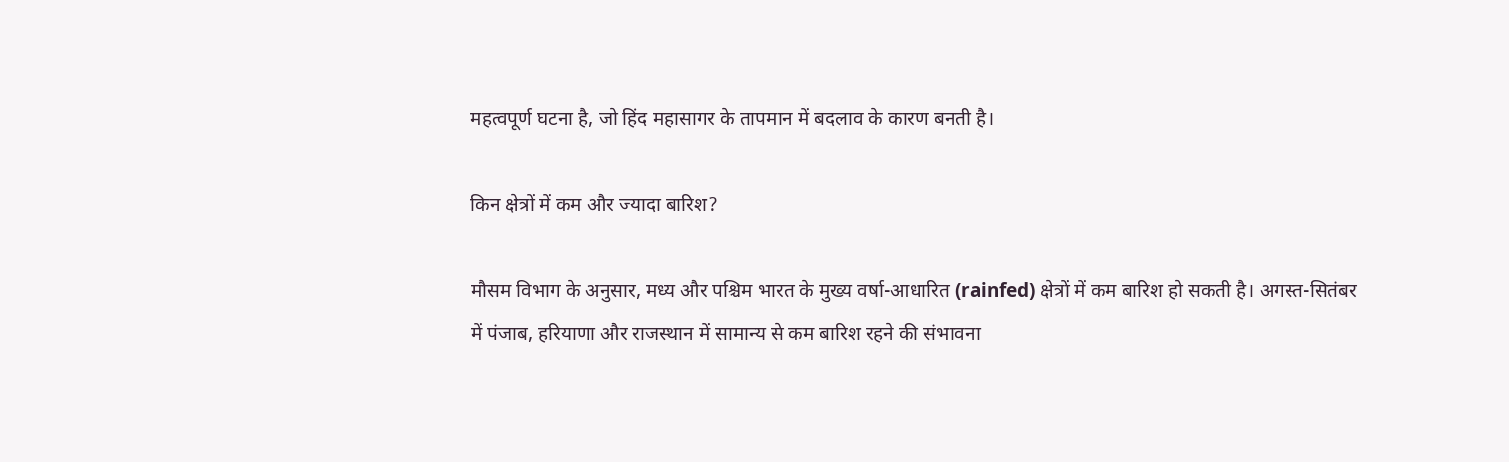महत्वपूर्ण घटना है, जो हिंद महासागर के तापमान में बदलाव के कारण बनती है।

किन क्षेत्रों में कम और ज्यादा बारिश?

मौसम विभाग के अनुसार, मध्य और पश्चिम भारत के मुख्य वर्षा-आधारित (rainfed) क्षेत्रों में कम बारिश हो सकती है। अगस्त-सितंबर में पंजाब, हरियाणा और राजस्थान में सामान्य से कम बारिश रहने की संभावना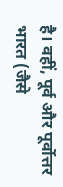है। वहीं, पूर्व और पूर्वोत्तर भारत (जैसे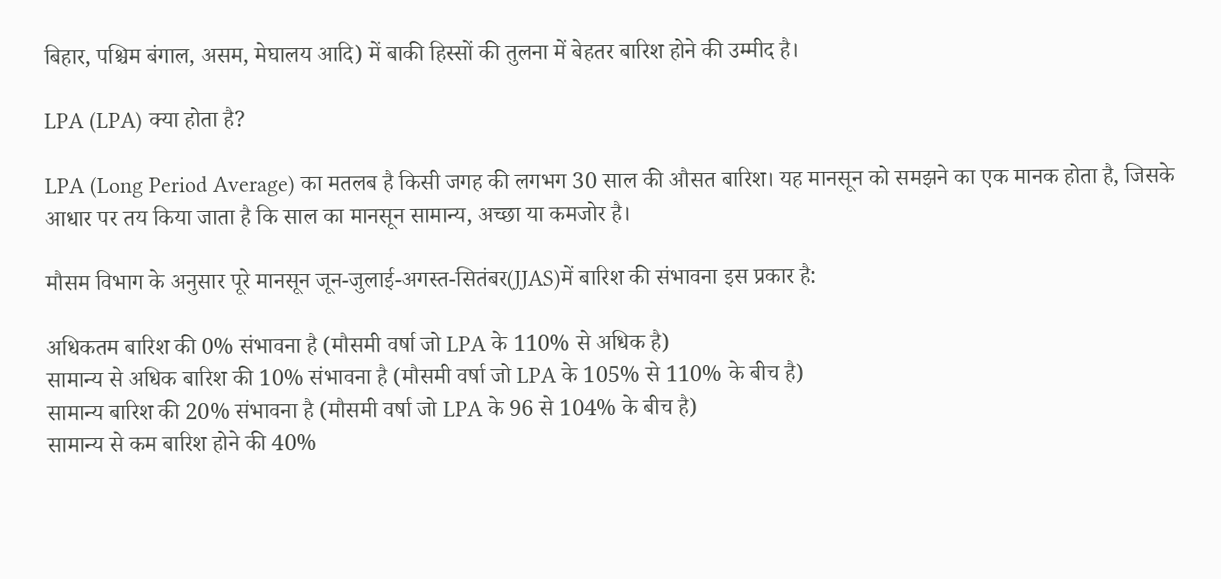बिहार, पश्चिम बंगाल, असम, मेघालय आदि) में बाकी हिस्सों की तुलना में बेहतर बारिश होने की उम्मीद है।

LPA (LPA) क्या होता है?

LPA (Long Period Average) का मतलब है किसी जगह की लगभग 30 साल की औसत बारिश। यह मानसून को समझने का एक मानक होता है, जिसके आधार पर तय किया जाता है कि साल का मानसून सामान्य, अच्छा या कमजोर है।

मौसम विभाग के अनुसार पूरे मानसून जून-जुलाई-अगस्त-सितंबर(JJAS)में बारिश की संभावना इस प्रकार है:

अधिकतम बारिश की 0% संभावना है (मौसमी वर्षा जो LPA के 110% से अधिक है)
सामान्य से अधिक बारिश की 10% संभावना है (मौसमी वर्षा जो LPA के 105% से 110% के बीच है)
सामान्य बारिश की 20% संभावना है (मौसमी वर्षा जो LPA के 96 से 104% के बीच है)
सामान्य से कम बारिश होने की 40%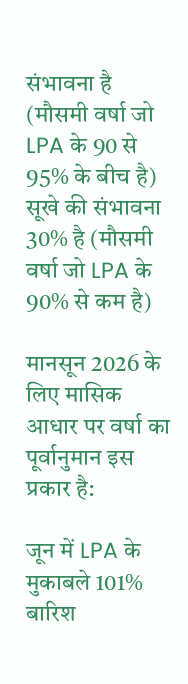संभावना है (मौसमी वर्षा जो LPA के 90 से 95% के बीच है)
सूखे की संभावना 30% है (मौसमी वर्षा जो LPA के 90% से कम है)

मानसून 2026 के लिए मासिक आधार पर वर्षा का पूर्वानुमान इस प्रकार है:

जून में LPA के मुकाबले 101% बारिश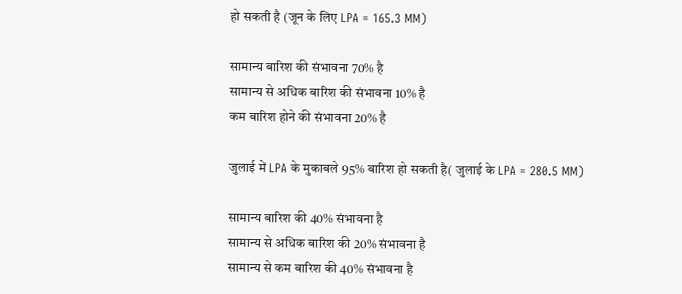हो सकती है (जून के लिए LPA = 165.3 MM)

सामान्य बारिश की संभावना 70% है
सामान्य से अधिक बारिश की संभावना 10% है
कम बारिश होने की संभावना 20% है

जुलाई में LPA के मुकाबले 95% बारिश हो सकती है( जुलाई के LPA = 280.5 MM)

सामान्य बारिश की 40% संभावना है
सामान्य से अधिक बारिश की 20% संभावना है
सामान्य से कम बारिश की 40% संभावना है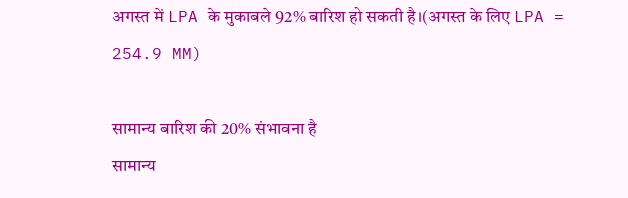अगस्त में LPA के मुकाबले 92% बारिश हो सकती है।(अगस्त के लिए LPA = 254.9 MM)

सामान्य बारिश की 20% संभावना है
सामान्य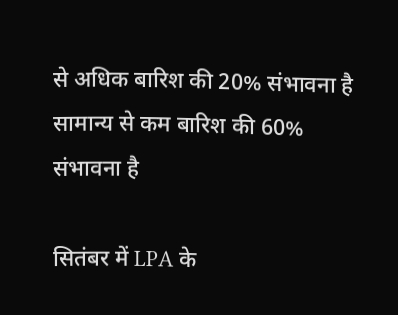से अधिक बारिश की 20% संभावना है
सामान्य से कम बारिश की 60% संभावना है

सितंबर में LPA के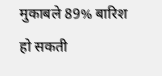मुकाबले 89% बारिश हो सकती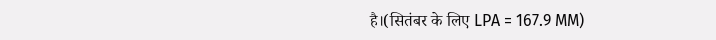है।(सितंबर के लिए LPA = 167.9 MM)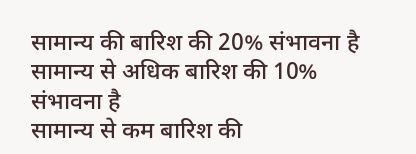सामान्य की बारिश की 20% संभावना है
सामान्य से अधिक बारिश की 10% संभावना है
सामान्य से कम बारिश की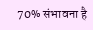70% संभावना है